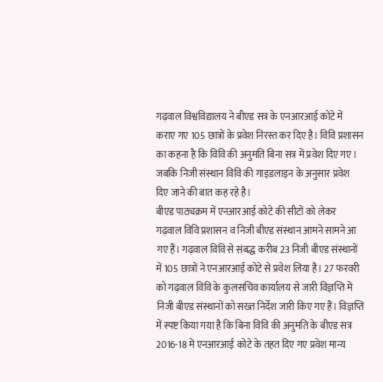गढ़वाल विश्वविद्यालय ने बीएड सत्र के एनआरआई कोटे में कराए गए 105 छात्रों के प्रवेश निरस्त कर दिए है। विवि प्रशासन का कहना है कि विवि की अनुमति बिना सत्र में प्रवेश दिए गए। जबकि निजी संस्थान विवि की गाइडलाइन के अनुसार प्रवेश दिए जाने की बात कह रहे है।
बीएड पाठ्यक्रम में एनआरआई कोटे की सीटों को लेकर गढ़वाल विवि प्रशासन व निजी बीएड संस्थान आमने सामने आ गए हैं। गढ़वाल विवि से संबद्ध करीब 23 निजी बीएड संस्थानों में 105 छात्रों ने एनआरआई कोटे से प्रवेश लिया है। 27 फरवरी को गढ़वाल विवि के कुलसचिव कार्यालय से जारी विज्ञप्ति में निजी बीएड संस्थानों को सख्त निर्देश जारी किए गए हैं। विज्ञप्ति में स्पष्ट किया गया है कि बिना विवि की अनुमति के बीएड सत्र 2016-18 में एनआरआई कोटे के तहत दिए गए प्रवेश मान्य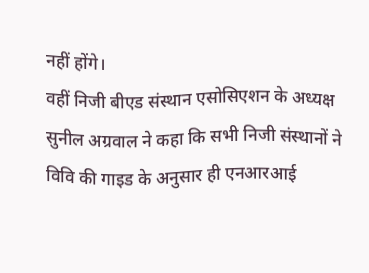नहीं होंगे।
वहीं निजी बीएड संस्थान एसोसिएशन के अध्यक्ष सुनील अग्रवाल ने कहा कि सभी निजी संस्थानों ने विवि की गाइड के अनुसार ही एनआरआई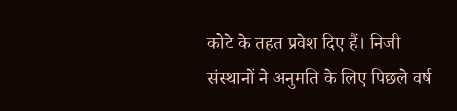कोटे के तहत प्रवेश दिए हैं। निजी संस्थानों ने अनुमति के लिए पिछले वर्ष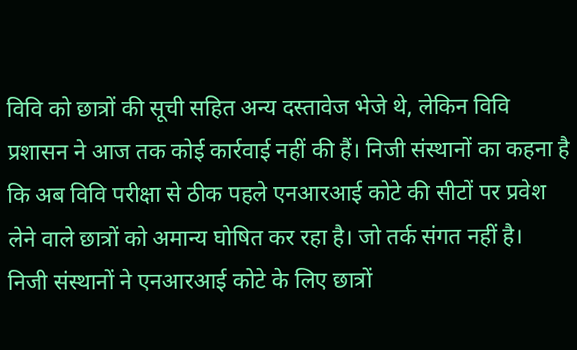विवि को छात्रों की सूची सहित अन्य दस्तावेज भेजे थे, लेकिन विवि प्रशासन ने आज तक कोई कार्रवाई नहीं की हैं। निजी संस्थानों का कहना है कि अब विवि परीक्षा से ठीक पहले एनआरआई कोटे की सीटों पर प्रवेश लेने वाले छात्रों को अमान्य घोषित कर रहा है। जो तर्क संगत नहीं है।
निजी संस्थानों ने एनआरआई कोटे के लिए छात्रों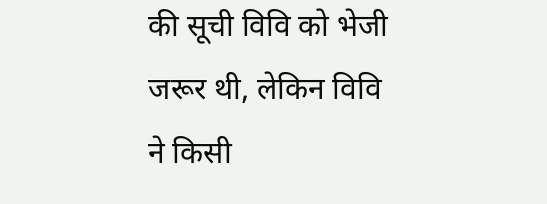की सूची विवि को भेजी जरूर थी, लेकिन विवि ने किसी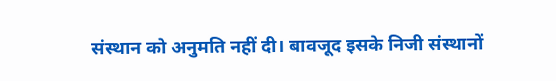संस्थान को अनुमति नहीं दी। बावजूद इसके निजी संस्थानों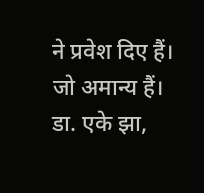ने प्रवेश दिए हैं। जो अमान्य हैं।
डा. एके झा,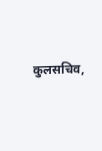कुलसचिव,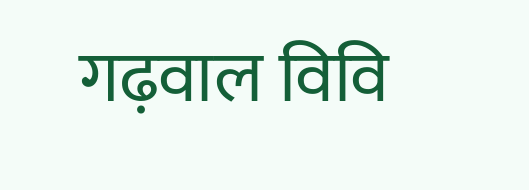गढ़वाल विवि